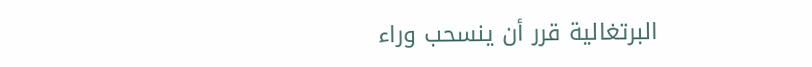البرتغالية قرر أن ينسحب وراء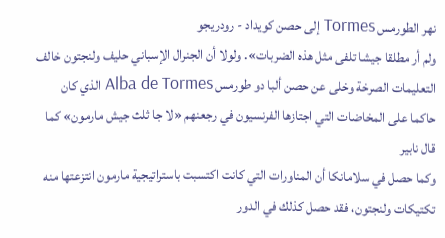نهر الطورمس Tormes إلى حصن کويداد - رودريجو
ولم أر مطلقا جيشا تلفى مثل هذه الضربات». ولولا أن الجنرال الإسباني حليف ولنجتون خالف التعليمات الصرخة وخلى عن حصن ألبا دو طورمس Alba de Tormes الذي كان حاكما على المخاضات التي اجتازها الفرنسيون في رجعنهم «لا جا ثلث جيش مارمون» كما قال نابير
وكما حصل في سلامانكا أن المناورات التي كانت اكتسبت باستراتيجية مارمون انتزعتها منه تكتيكات ولنجتون، فقد حصل كذلك في الدور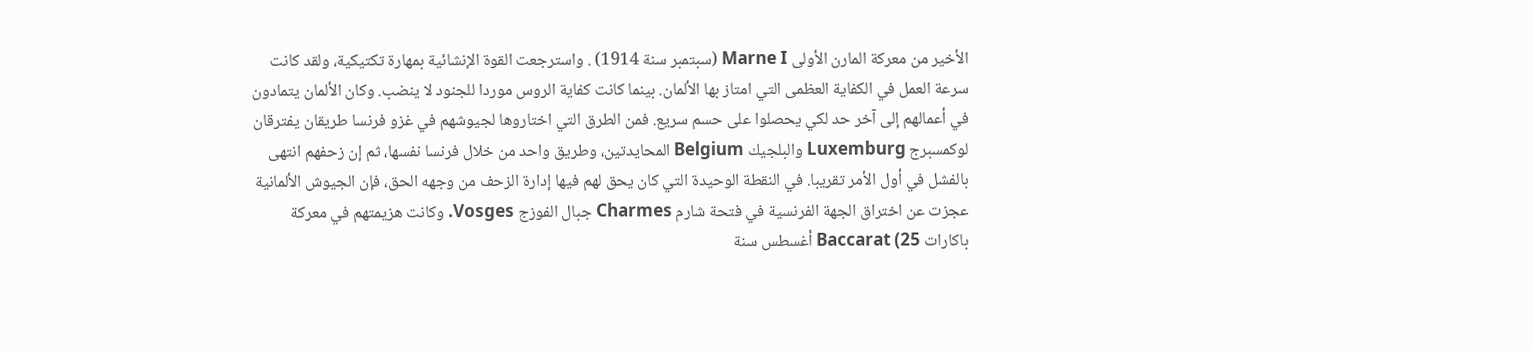الأخير من معركة المارن الأولى Marne I (سبتمبر سنة 1914) . واسترجعت القوة الإنشائية بمهارة تكتيكية، ولقد كانت سرعة العمل في الكفاية العظمى التي امتاز بها الألمان. بينما كانت كفاية الروس موردا للجنود لا ينضب. وكان الألمان يتمادون في أعمالهم إلى آخر حد لكي يحصلوا على حسم سريع. فمن الطرق التي اختاروها لجيوشهم في غزو فرنسا طريقان يفترقان لوكمسبرج Luxemburg والبلجيك Belgium المحايدتين، وطريق واحد من خلال فرنسا نفسها، ثم إن زحفهم انتهى بالفشل في أول الأمر تقريبا. في النقطة الوحيدة التي كان يحق لهم فيها إدارة الزحف من وجهه الحق، فإن الجيوش الألمانية عجزت عن اختراق الجهة الفرنسية في فتحة شارم Charmes جبال الفوزج Vosges. وكانت هزيمتهم في معركة باكارات Baccarat (25 أغسطس سنة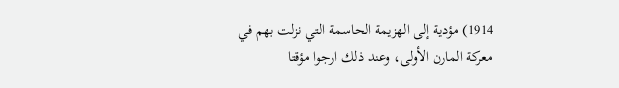1914) مؤدية إلى الهزيمة الحاسمة التي نزلت بهم في معركة المارن الأولى، وعند ذلك ارجوا مؤقتا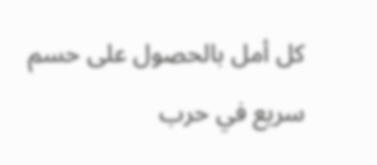كل أمل بالحصول على حسم سريع في حرب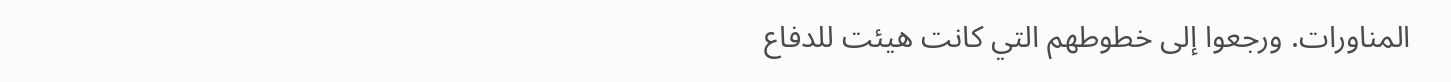المناورات. ورجعوا إلى خطوطهم التي كانت هيئت للدفاع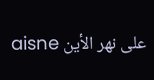على نهر الأين aisne